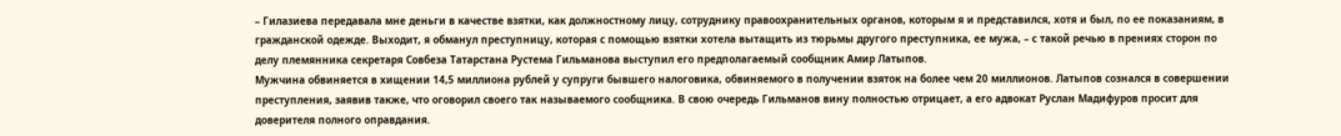– Гилазиева передавала мне деньги в качестве взятки, как должностному лицу, сотруднику правоохранительных органов, которым я и представился, хотя и был, по ее показаниям, в гражданской одежде. Выходит, я обманул преступницу, которая с помощью взятки хотела вытащить из тюрьмы другого преступника, ее мужа, – с такой речью в прениях сторон по делу племянника секретаря Совбеза Татарстана Рустема Гильманова выступил его предполагаемый сообщник Амир Латыпов.
Мужчина обвиняется в хищении 14,5 миллиона рублей у супруги бывшего налоговика, обвиняемого в получении взяток на более чем 20 миллионов. Латыпов сознался в совершении преступления, заявив также, что оговорил своего так называемого сообщника. В свою очередь Гильманов вину полностью отрицает, а его адвокат Руслан Мадифуров просит для доверителя полного оправдания.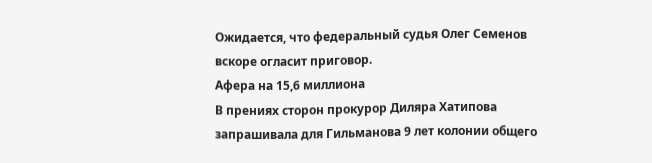Ожидается, что федеральный судья Олег Семенов вскоре огласит приговор.
Афера на 15,6 миллиона
В прениях сторон прокурор Диляра Хатипова запрашивала для Гильманова 9 лет колонии общего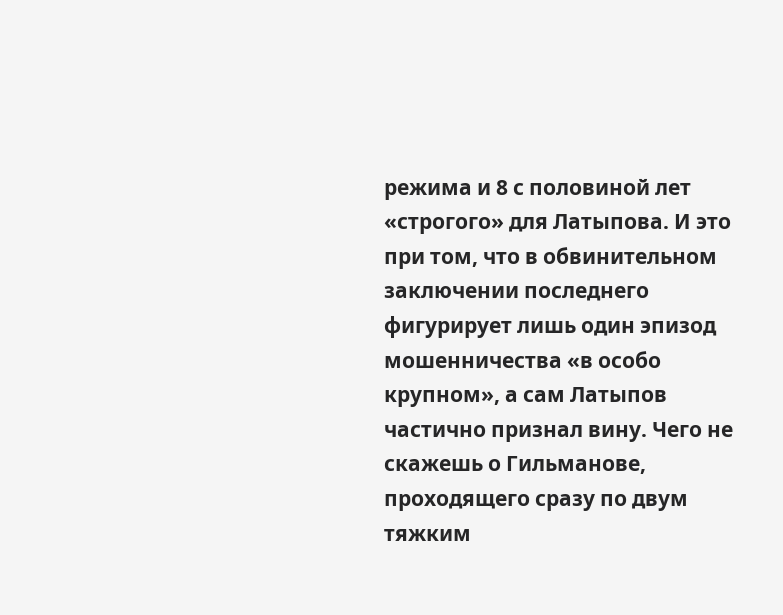режима и 8 с половиной лет «строгого» для Латыпова. И это при том, что в обвинительном заключении последнего фигурирует лишь один эпизод мошенничества «в особо крупном», а сам Латыпов частично признал вину. Чего не скажешь о Гильманове, проходящего сразу по двум тяжким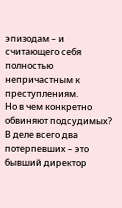эпизодам – и считающего себя полностью непричастным к преступлениям.
Но в чем конкретно обвиняют подсудимых? В деле всего два потерпевших – это бывший директор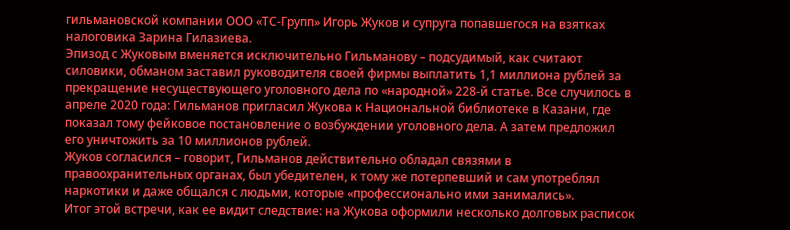гильмановской компании ООО «ТС-Групп» Игорь Жуков и супруга попавшегося на взятках налоговика Зарина Гилазиева.
Эпизод с Жуковым вменяется исключительно Гильманову – подсудимый, как считают силовики, обманом заставил руководителя своей фирмы выплатить 1,1 миллиона рублей за прекращение несуществующего уголовного дела по «народной» 228-й статье. Все случилось в апреле 2020 года: Гильманов пригласил Жукова к Национальной библиотеке в Казани, где показал тому фейковое постановление о возбуждении уголовного дела. А затем предложил его уничтожить за 10 миллионов рублей.
Жуков согласился – говорит, Гильманов действительно обладал связями в правоохранительных органах, был убедителен, к тому же потерпевший и сам употреблял наркотики и даже общался с людьми, которые «профессионально ими занимались».
Итог этой встречи, как ее видит следствие: на Жукова оформили несколько долговых расписок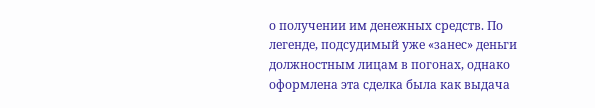о получении им денежных средств. По легенде, подсудимый уже «занес» деньги должностным лицам в погонах, однако оформлена эта сделка была как выдача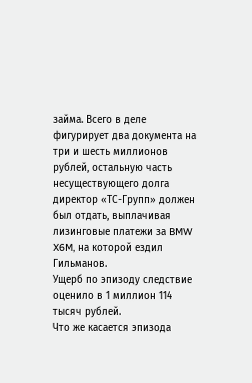займа. Всего в деле фигурирует два документа на три и шесть миллионов рублей, остальную часть несуществующего долга директор «ТС-Групп» должен был отдать, выплачивая лизинговые платежи за BMW X6M, на которой ездил Гильманов.
Ущерб по эпизоду следствие оценило в 1 миллион 114 тысяч рублей.
Что же касается эпизода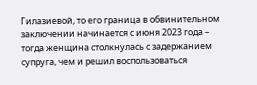Гилазиевой, то его граница в обвинительном заключении начинается с июня 2023 года – тогда женщина столкнулась с задержанием супруга, чем и решил воспользоваться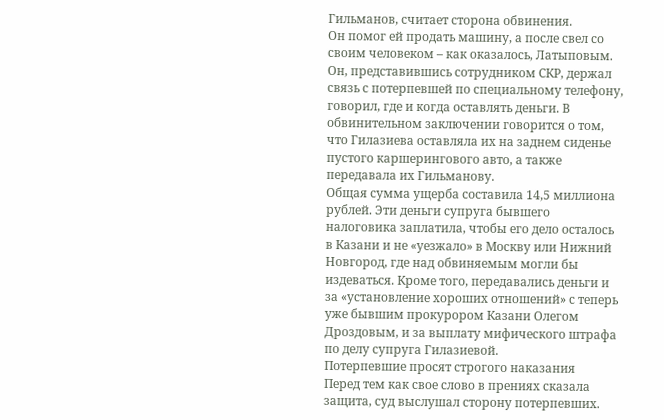Гильманов, считает сторона обвинения.
Он помог ей продать машину, а после свел со своим человеком – как оказалось, Латыповым. Он, представившись сотрудником СКР, держал связь с потерпевшей по специальному телефону, говорил, где и когда оставлять деньги. В обвинительном заключении говорится о том, что Гилазиева оставляла их на заднем сиденье пустого каршерингового авто, а также передавала их Гильманову.
Общая сумма ущерба составила 14,5 миллиона рублей. Эти деньги супруга бывшего налоговика заплатила, чтобы его дело осталось в Казани и не «уезжало» в Москву или Нижний Новгород, где над обвиняемым могли бы издеваться. Кроме того, передавались деньги и за «установление хороших отношений» с теперь уже бывшим прокурором Казани Олегом Дроздовым, и за выплату мифического штрафа по делу супруга Гилазиевой.
Потерпевшие просят строгого наказания
Перед тем как свое слово в прениях сказала защита, суд выслушал сторону потерпевших.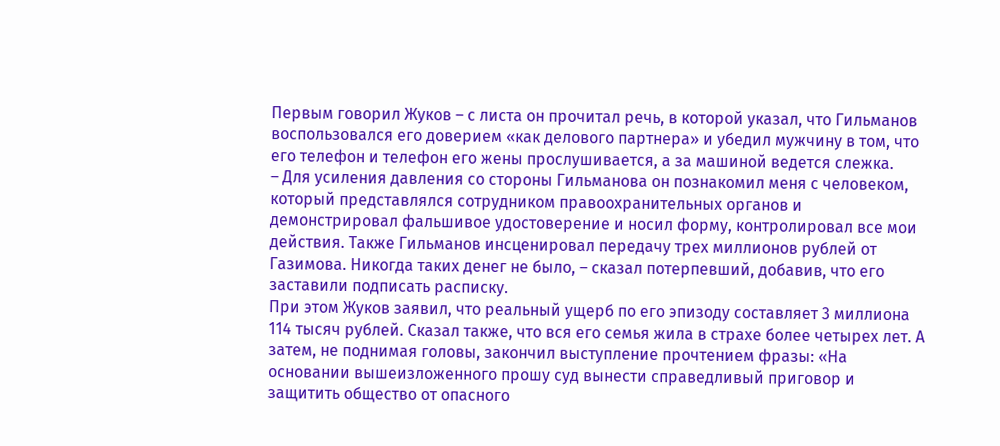Первым говорил Жуков – с листа он прочитал речь, в которой указал, что Гильманов воспользовался его доверием «как делового партнера» и убедил мужчину в том, что его телефон и телефон его жены прослушивается, а за машиной ведется слежка.
– Для усиления давления со стороны Гильманова он познакомил меня с человеком, который представлялся сотрудником правоохранительных органов и демонстрировал фальшивое удостоверение и носил форму, контролировал все мои действия. Также Гильманов инсценировал передачу трех миллионов рублей от Газимова. Никогда таких денег не было, – сказал потерпевший, добавив, что его заставили подписать расписку.
При этом Жуков заявил, что реальный ущерб по его эпизоду составляет 3 миллиона 114 тысяч рублей. Сказал также, что вся его семья жила в страхе более четырех лет. А затем, не поднимая головы, закончил выступление прочтением фразы: «На основании вышеизложенного прошу суд вынести справедливый приговор и защитить общество от опасного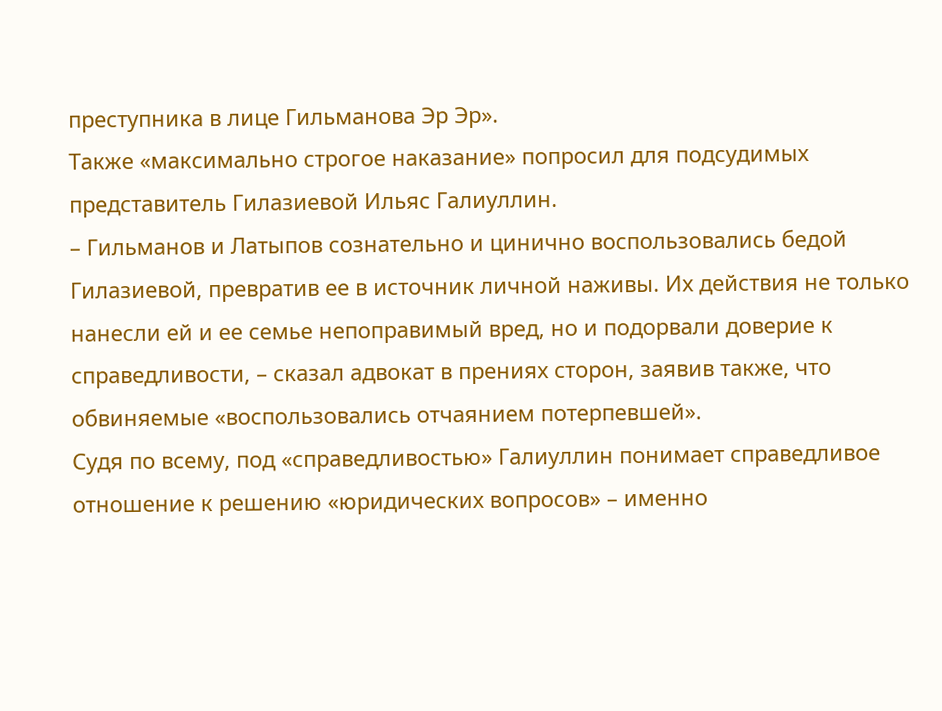преступника в лице Гильманова Эр Эр».
Также «максимально строгое наказание» попросил для подсудимых представитель Гилазиевой Ильяс Галиуллин.
– Гильманов и Латыпов сознательно и цинично воспользовались бедой Гилазиевой, превратив ее в источник личной наживы. Их действия не только нанесли ей и ее семье непоправимый вред, но и подорвали доверие к справедливости, – сказал адвокат в прениях сторон, заявив также, что обвиняемые «воспользовались отчаянием потерпевшей».
Судя по всему, под «справедливостью» Галиуллин понимает справедливое отношение к решению «юридических вопросов» – именно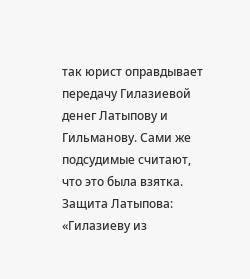так юрист оправдывает передачу Гилазиевой денег Латыпову и Гильманову. Сами же подсудимые считают, что это была взятка.
Защита Латыпова: «Гилазиеву из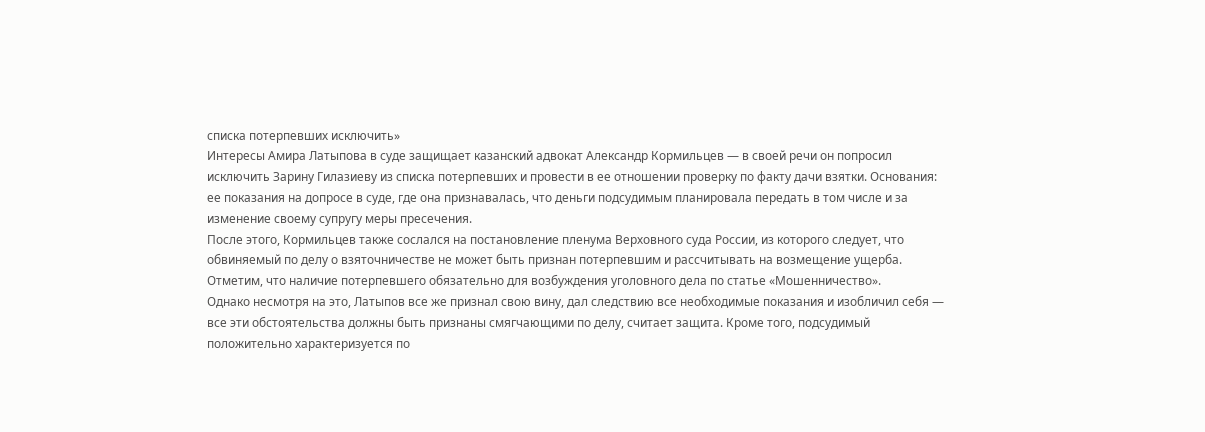списка потерпевших исключить»
Интересы Амира Латыпова в суде защищает казанский адвокат Александр Кормильцев — в своей речи он попросил исключить Зарину Гилазиеву из списка потерпевших и провести в ее отношении проверку по факту дачи взятки. Основания: ее показания на допросе в суде, где она признавалась, что деньги подсудимым планировала передать в том числе и за изменение своему супругу меры пресечения.
После этого, Кормильцев также сослался на постановление пленума Верховного суда России, из которого следует, что обвиняемый по делу о взяточничестве не может быть признан потерпевшим и рассчитывать на возмещение ущерба. Отметим, что наличие потерпевшего обязательно для возбуждения уголовного дела по статье «Мошенничество».
Однако несмотря на это, Латыпов все же признал свою вину, дал следствию все необходимые показания и изобличил себя — все эти обстоятельства должны быть признаны смягчающими по делу, считает защита. Кроме того, подсудимый положительно характеризуется по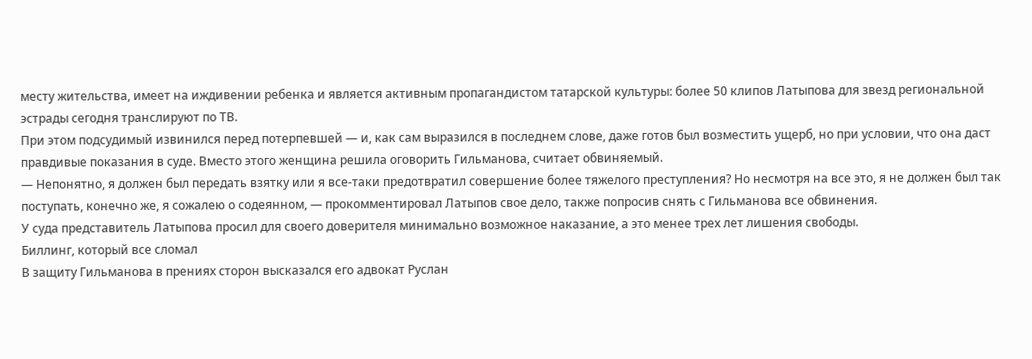месту жительства, имеет на иждивении ребенка и является активным пропагандистом татарской культуры: более 50 клипов Латыпова для звезд региональной эстрады сегодня транслируют по ТВ.
При этом подсудимый извинился перед потерпевшей — и, как сам выразился в последнем слове, даже готов был возместить ущерб, но при условии, что она даст правдивые показания в суде. Вместо этого женщина решила оговорить Гильманова, считает обвиняемый.
— Непонятно, я должен был передать взятку или я все-таки предотвратил совершение более тяжелого преступления? Но несмотря на все это, я не должен был так поступать, конечно же, я сожалею о содеянном, — прокомментировал Латыпов свое дело, также попросив снять с Гильманова все обвинения.
У суда представитель Латыпова просил для своего доверителя минимально возможное наказание, а это менее трех лет лишения свободы.
Биллинг, который все сломал
В защиту Гильманова в прениях сторон высказался его адвокат Руслан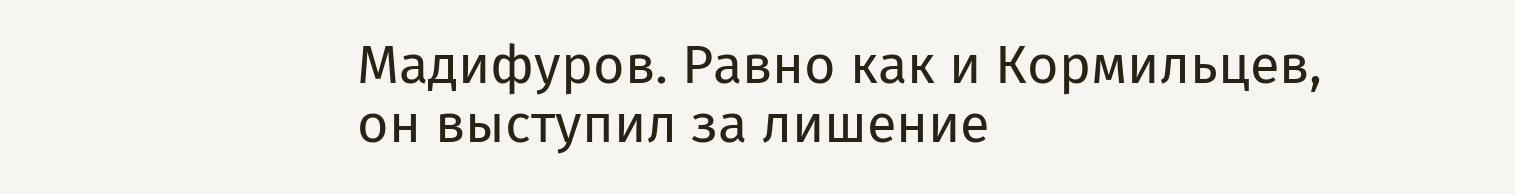Мадифуров. Равно как и Кормильцев, он выступил за лишение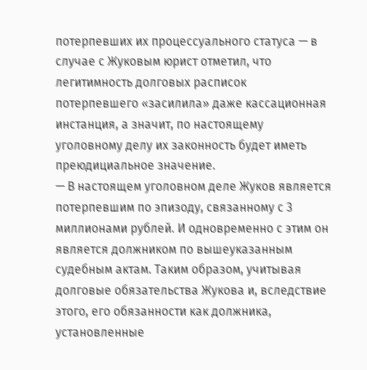потерпевших их процессуального статуса — в случае с Жуковым юрист отметил, что легитимность долговых расписок потерпевшего «засилила» даже кассационная инстанция, а значит, по настоящему уголовному делу их законность будет иметь преюдициальное значение.
— В настоящем уголовном деле Жуков является потерпевшим по эпизоду, связанному с 3 миллионами рублей. И одновременно с этим он является должником по вышеуказанным судебным актам. Таким образом, учитывая долговые обязательства Жукова и, вследствие этого, его обязанности как должника, установленные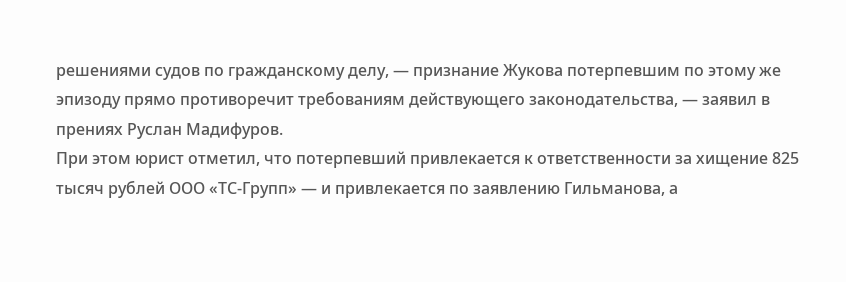решениями судов по гражданскому делу, — признание Жукова потерпевшим по этому же эпизоду прямо противоречит требованиям действующего законодательства, — заявил в прениях Руслан Мадифуров.
При этом юрист отметил, что потерпевший привлекается к ответственности за хищение 825 тысяч рублей ООО «ТС-Групп» — и привлекается по заявлению Гильманова, а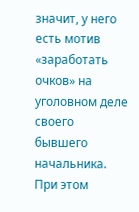значит, у него есть мотив «заработать очков» на уголовном деле своего бывшего начальника.
При этом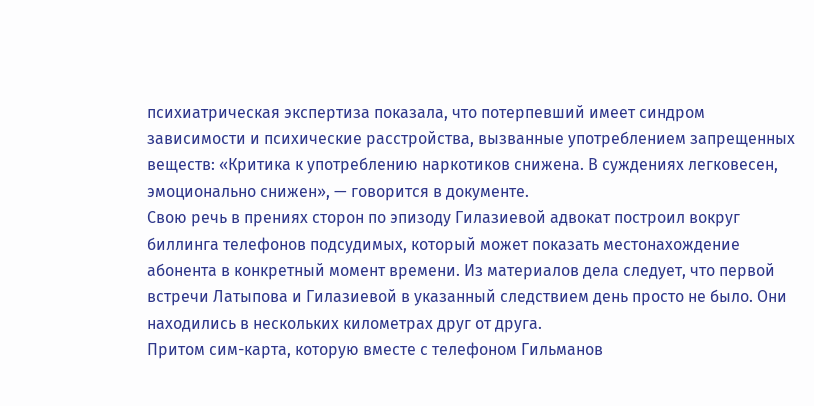психиатрическая экспертиза показала, что потерпевший имеет синдром зависимости и психические расстройства, вызванные употреблением запрещенных веществ: «Критика к употреблению наркотиков снижена. В суждениях легковесен, эмоционально снижен», — говорится в документе.
Свою речь в прениях сторон по эпизоду Гилазиевой адвокат построил вокруг биллинга телефонов подсудимых, который может показать местонахождение абонента в конкретный момент времени. Из материалов дела следует, что первой встречи Латыпова и Гилазиевой в указанный следствием день просто не было. Они находились в нескольких километрах друг от друга.
Притом сим-карта, которую вместе с телефоном Гильманов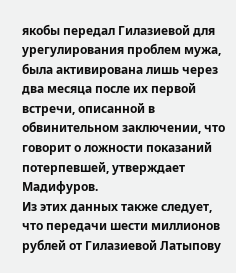якобы передал Гилазиевой для урегулирования проблем мужа, была активирована лишь через два месяца после их первой встречи, описанной в обвинительном заключении, что говорит о ложности показаний потерпевшей, утверждает Мадифуров.
Из этих данных также следует, что передачи шести миллионов рублей от Гилазиевой Латыпову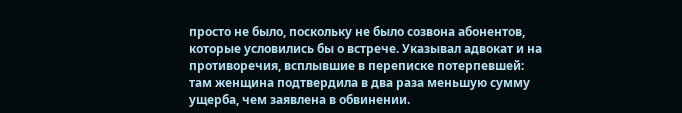просто не было, поскольку не было созвона абонентов, которые условились бы о встрече. Указывал адвокат и на противоречия, всплывшие в переписке потерпевшей: там женщина подтвердила в два раза меньшую сумму ущерба, чем заявлена в обвинении.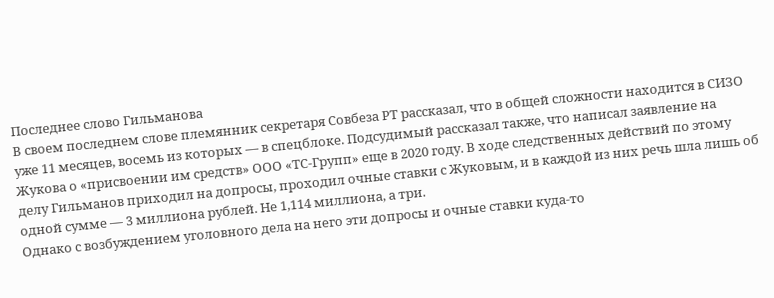Последнее слово Гильманова
В своем последнем слове племянник секретаря Совбеза РТ рассказал, что в общей сложности находится в СИЗО уже 11 месяцев, восемь из которых — в спецблоке. Подсудимый рассказал также, что написал заявление на Жукова о «присвоении им средств» ООО «ТС-Групп» еще в 2020 году. В ходе следственных действий по этому делу Гильманов приходил на допросы, проходил очные ставки с Жуковым, и в каждой из них речь шла лишь об одной сумме — 3 миллиона рублей. Не 1,114 миллиона, а три.
Однако с возбуждением уголовного дела на него эти допросы и очные ставки куда-то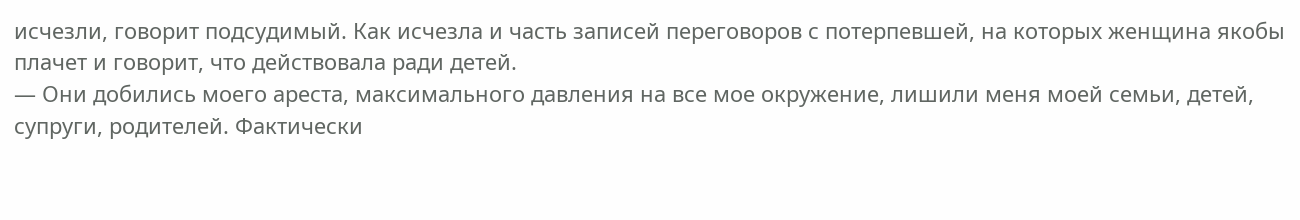исчезли, говорит подсудимый. Как исчезла и часть записей переговоров с потерпевшей, на которых женщина якобы плачет и говорит, что действовала ради детей.
— Они добились моего ареста, максимального давления на все мое окружение, лишили меня моей семьи, детей, супруги, родителей. Фактически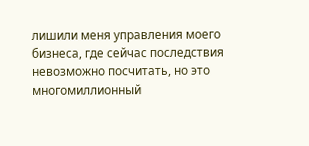лишили меня управления моего бизнеса, где сейчас последствия невозможно посчитать, но это многомиллионный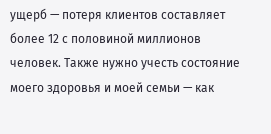ущерб — потеря клиентов составляет более 12 с половиной миллионов человек. Также нужно учесть состояние моего здоровья и моей семьи — как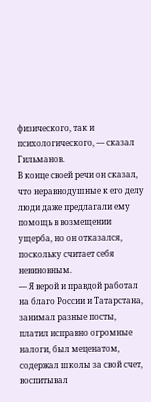физического, так и психологического, — сказал Гильманов.
В конце своей речи он сказал, что неравнодушные к его делу люди даже предлагали ему помощь в возмещении ущерба, но он отказался, поскольку считает себя невиновным.
— Я верой и правдой работал на благо России и Татарстана, занимал разные посты, платил исправно огромные налоги, был меценатом, содержал школы за свой счет, воспитывал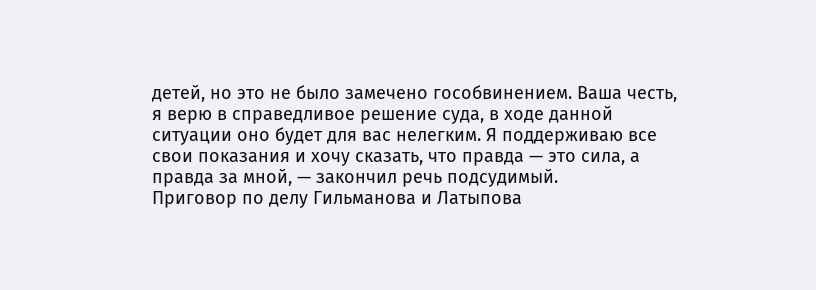детей, но это не было замечено гособвинением. Ваша честь, я верю в справедливое решение суда, в ходе данной ситуации оно будет для вас нелегким. Я поддерживаю все свои показания и хочу сказать, что правда — это сила, а правда за мной, — закончил речь подсудимый.
Приговор по делу Гильманова и Латыпова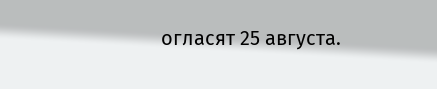огласят 25 августа.